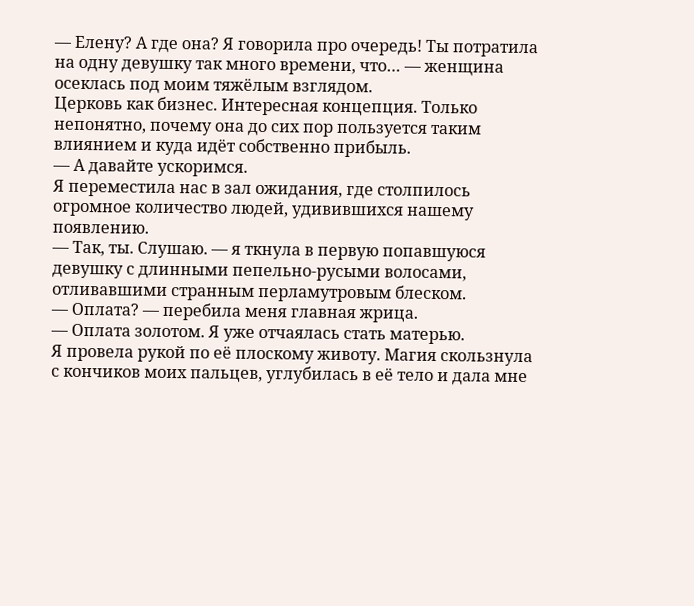— Елену? А где она? Я говорила про очередь! Ты потратила на одну девушку так много времени, что… — женщина осеклась под моим тяжёлым взглядом.
Церковь как бизнес. Интересная концепция. Только непонятно, почему она до сих пор пользуется таким влиянием и куда идёт собственно прибыль.
— А давайте ускоримся.
Я переместила нас в зал ожидания, где столпилось огромное количество людей, удивившихся нашему появлению.
— Так, ты. Слушаю. — я ткнула в первую попавшуюся девушку с длинными пепельно-русыми волосами, отливавшими странным перламутровым блеском.
— Оплата? — перебила меня главная жрица.
— Оплата золотом. Я уже отчаялась стать матерью.
Я провела рукой по её плоскому животу. Магия скользнула с кончиков моих пальцев, углубилась в её тело и дала мне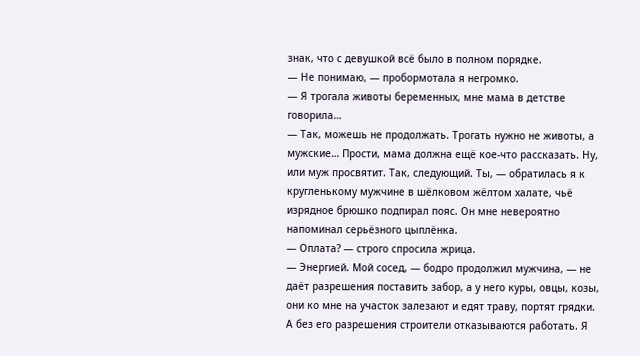знак, что с девушкой всё было в полном порядке.
— Не понимаю, — пробормотала я негромко.
— Я трогала животы беременных, мне мама в детстве говорила…
— Так, можешь не продолжать. Трогать нужно не животы, а мужские… Прости, мама должна ещё кое-что рассказать. Ну, или муж просвятит. Так, следующий. Ты, — обратилась я к кругленькому мужчине в шёлковом жёлтом халате, чьё изрядное брюшко подпирал пояс. Он мне невероятно напоминал серьёзного цыплёнка.
— Оплата? — строго спросила жрица.
— Энергией. Мой сосед, — бодро продолжил мужчина, — не даёт разрешения поставить забор, а у него куры, овцы, козы, они ко мне на участок залезают и едят траву, портят грядки. А без его разрешения строители отказываются работать. Я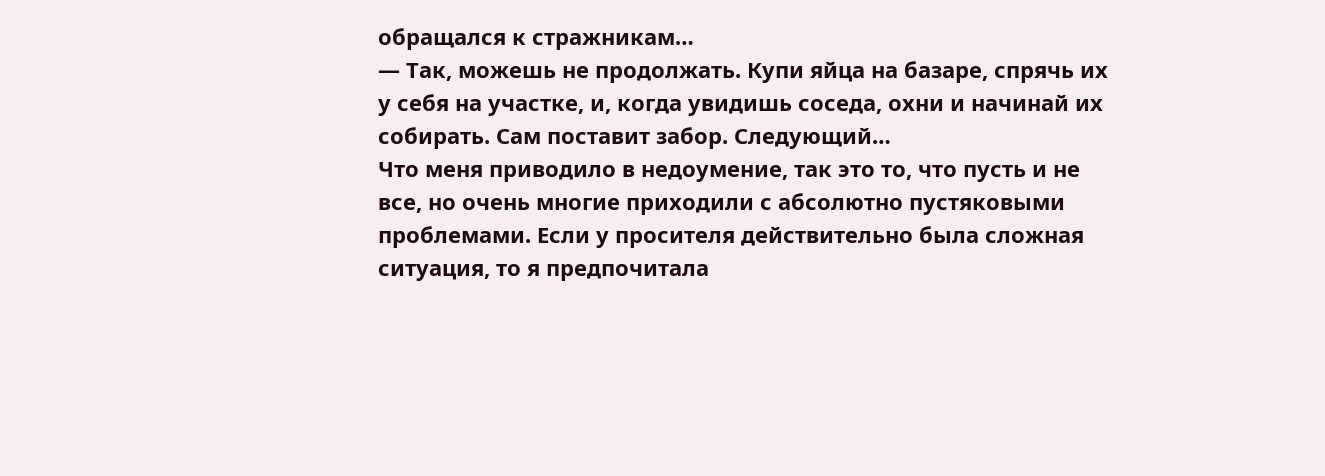обращался к стражникам…
— Так, можешь не продолжать. Купи яйца на базаре, спрячь их у себя на участке, и, когда увидишь соседа, охни и начинай их собирать. Сам поставит забор. Следующий…
Что меня приводило в недоумение, так это то, что пусть и не все, но очень многие приходили с абсолютно пустяковыми проблемами. Если у просителя действительно была сложная ситуация, то я предпочитала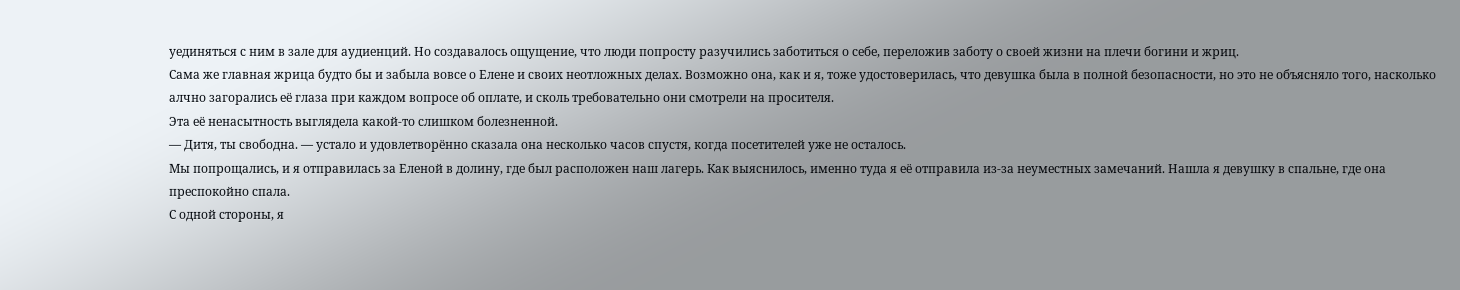уединяться с ним в зале для аудиенций. Но создавалось ощущение, что люди попросту разучились заботиться о себе, переложив заботу о своей жизни на плечи богини и жриц.
Сама же главная жрица будто бы и забыла вовсе о Елене и своих неотложных делах. Возможно она, как и я, тоже удостоверилась, что девушка была в полной безопасности, но это не объясняло того, насколько алчно загорались её глаза при каждом вопросе об оплате, и сколь требовательно они смотрели на просителя.
Эта её ненасытность выглядела какой-то слишком болезненной.
— Дитя, ты свободна. — устало и удовлетворённо сказала она несколько часов спустя, когда посетителей уже не осталось.
Мы попрощались, и я отправилась за Еленой в долину, где был расположен наш лагерь. Как выяснилось, именно туда я её отправила из-за неуместных замечаний. Нашла я девушку в спальне, где она преспокойно спала.
С одной стороны, я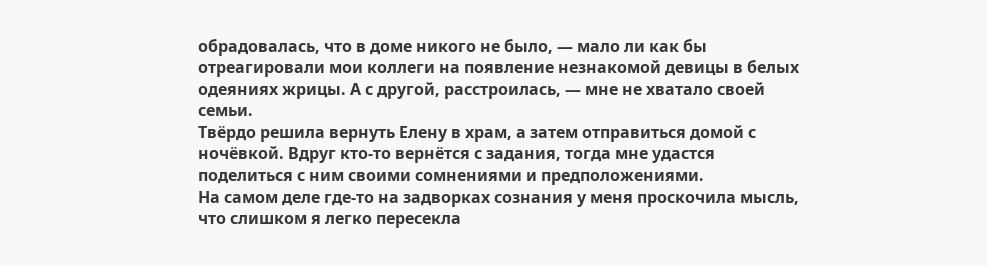обрадовалась, что в доме никого не было, — мало ли как бы отреагировали мои коллеги на появление незнакомой девицы в белых одеяниях жрицы. А с другой, расстроилась, — мне не хватало своей семьи.
Твёрдо решила вернуть Елену в храм, а затем отправиться домой с ночёвкой. Вдруг кто-то вернётся с задания, тогда мне удастся поделиться с ним своими сомнениями и предположениями.
На самом деле где-то на задворках сознания у меня проскочила мысль, что слишком я легко пересекла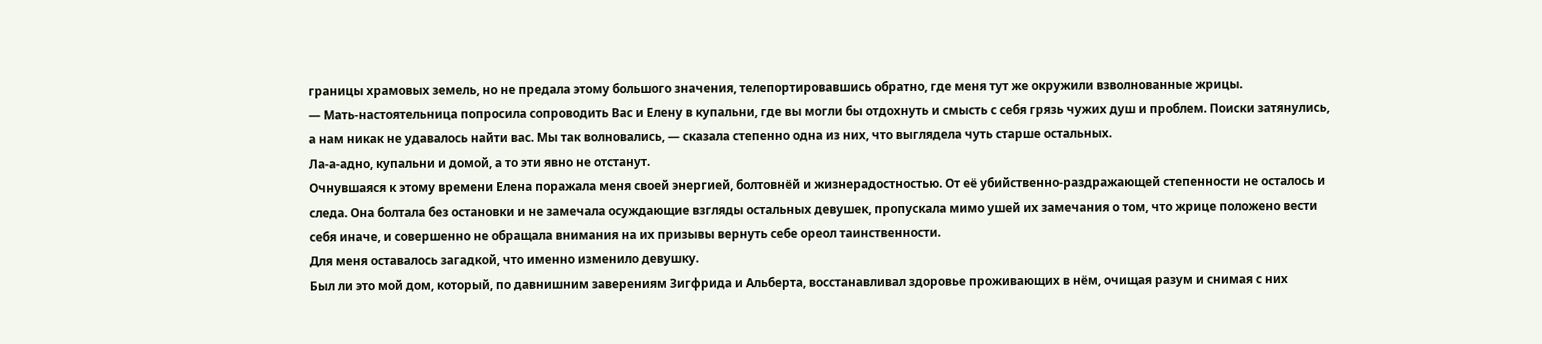границы храмовых земель, но не предала этому большого значения, телепортировавшись обратно, где меня тут же окружили взволнованные жрицы.
— Мать-настоятельница попросила сопроводить Вас и Елену в купальни, где вы могли бы отдохнуть и смысть с себя грязь чужих душ и проблем. Поиски затянулись, а нам никак не удавалось найти вас. Мы так волновались, — сказала степенно одна из них, что выглядела чуть старше остальных.
Ла-а-адно, купальни и домой, а то эти явно не отстанут.
Очнувшаяся к этому времени Елена поражала меня своей энергией, болтовнёй и жизнерадостностью. От её убийственно-раздражающей степенности не осталось и следа. Она болтала без остановки и не замечала осуждающие взгляды остальных девушек, пропускала мимо ушей их замечания о том, что жрице положено вести себя иначе, и совершенно не обращала внимания на их призывы вернуть себе ореол таинственности.
Для меня оставалось загадкой, что именно изменило девушку.
Был ли это мой дом, который, по давнишним заверениям Зигфрида и Альберта, восстанавливал здоровье проживающих в нём, очищая разум и снимая с них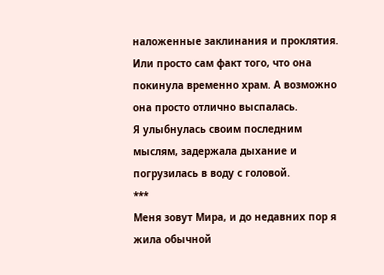наложенные заклинания и проклятия. Или просто сам факт того, что она покинула временно храм. А возможно она просто отлично выспалась.
Я улыбнулась своим последним мыслям, задержала дыхание и погрузилась в воду с головой.
***
Меня зовут Мира, и до недавних пор я жила обычной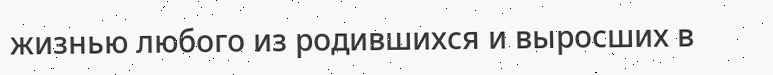жизнью любого из родившихся и выросших в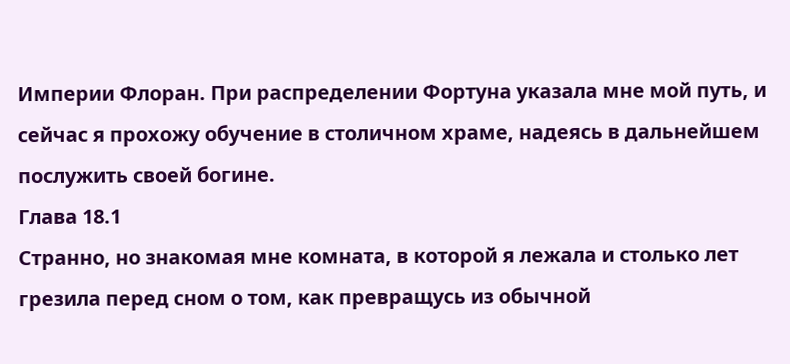Империи Флоран. При распределении Фортуна указала мне мой путь, и сейчас я прохожу обучение в столичном храме, надеясь в дальнейшем послужить своей богине.
Глава 18.1
Странно, но знакомая мне комната, в которой я лежала и столько лет грезила перед сном о том, как превращусь из обычной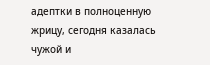адептки в полноценную жрицу, сегодня казалась чужой и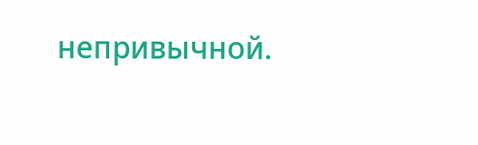непривычной.